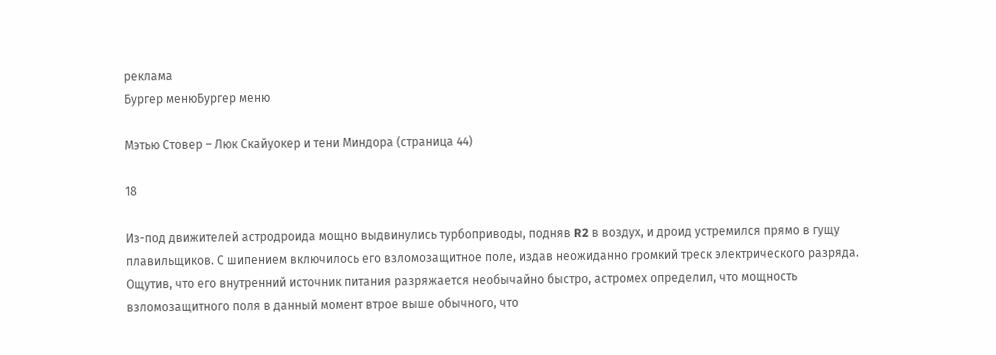реклама
Бургер менюБургер меню

Мэтью Стовер – Люк Скайуокер и тени Миндора (страница 44)

18

Из-под движителей астродроида мощно выдвинулись турбоприводы, подняв R2 в воздух, и дроид устремился прямо в гущу плавильщиков. С шипением включилось его взломозащитное поле, издав неожиданно громкий треск электрического разряда. Ощутив, что его внутренний источник питания разряжается необычайно быстро, астромех определил, что мощность взломозащитного поля в данный момент втрое выше обычного, что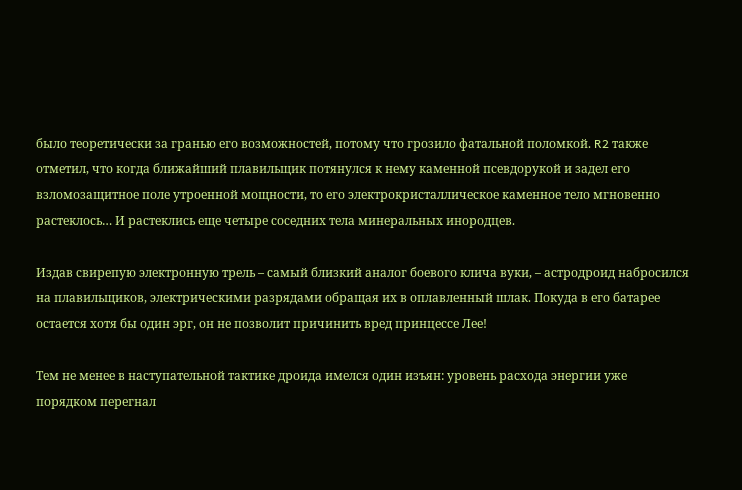было теоретически за гранью его возможностей, потому что грозило фатальной поломкой. R2 также отметил, что когда ближайший плавильщик потянулся к нему каменной псевдорукой и задел его взломозащитное поле утроенной мощности, то его электрокристаллическое каменное тело мгновенно растеклось… И растеклись еще четыре соседних тела минеральных инородцев.

Издав свирепую электронную трель – самый близкий аналог боевого клича вуки, – астродроид набросился на плавильщиков, электрическими разрядами обращая их в оплавленный шлак. Покуда в его батарее остается хотя бы один эрг, он не позволит причинить вред принцессе Лее!

Тем не менее в наступательной тактике дроида имелся один изъян: уровень расхода энергии уже порядком перегнал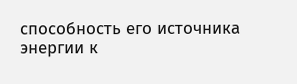способность его источника энергии к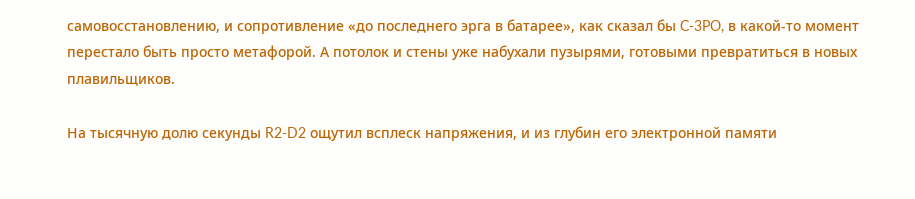самовосстановлению, и сопротивление «до последнего эрга в батарее», как сказал бы C-3PO, в какой-то момент перестало быть просто метафорой. А потолок и стены уже набухали пузырями, готовыми превратиться в новых плавильщиков.

На тысячную долю секунды R2-D2 ощутил всплеск напряжения, и из глубин его электронной памяти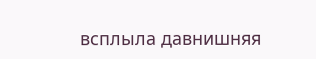всплыла давнишняя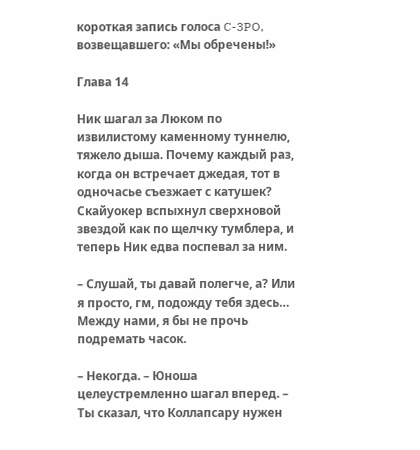короткая запись голоса C-3PO, возвещавшего: «Мы обречены!»

Глава 14

Ник шагал за Люком по извилистому каменному туннелю, тяжело дыша. Почему каждый раз, когда он встречает джедая, тот в одночасье съезжает с катушек? Скайуокер вспыхнул сверхновой звездой как по щелчку тумблера, и теперь Ник едва поспевал за ним.

– Слушай, ты давай полегче, а? Или я просто, гм, подожду тебя здесь… Между нами, я бы не прочь подремать часок.

– Некогда. – Юноша целеустремленно шагал вперед. – Ты сказал, что Коллапсару нужен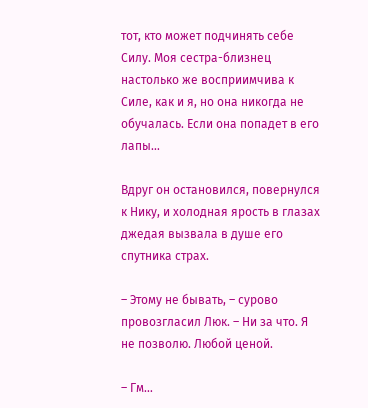тот, кто может подчинять себе Силу. Моя сестра-близнец настолько же восприимчива к Силе, как и я, но она никогда не обучалась. Если она попадет в его лапы…

Вдруг он остановился, повернулся к Нику, и холодная ярость в глазах джедая вызвала в душе его спутника страх.

– Этому не бывать, – сурово провозгласил Люк. – Ни за что. Я не позволю. Любой ценой.

– Гм…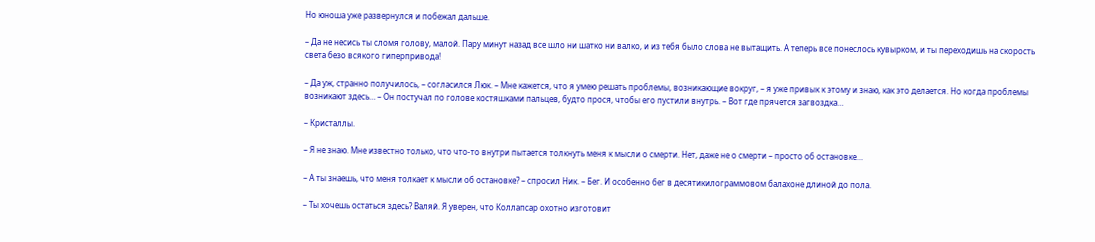Но юноша уже развернулся и побежал дальше.

– Да не несись ты сломя голову, малой. Пару минут назад все шло ни шатко ни валко, и из тебя было слова не вытащить. А теперь все понеслось кувырком, и ты переходишь на скорость света безо всякого гиперпривода!

– Да уж, странно получилось, – согласился Люк. – Мне кажется, что я умею решать проблемы, возникающие вокруг, – я уже привык к этому и знаю, как это делается. Но когда проблемы возникают здесь… – Он постучал по голове костяшками пальцев, будто прося, чтобы его пустили внутрь. – Вот где прячется загвоздка…

– Кристаллы.

– Я не знаю. Мне известно только, что что-то внутри пытается толкнуть меня к мысли о смерти. Нет, даже не о смерти – просто об остановке…

– А ты знаешь, что меня толкает к мысли об остановке? – спросил Ник. – Бег. И особенно бег в десятикилограммовом балахоне длиной до пола.

– Ты хочешь остаться здесь? Валяй. Я уверен, что Коллапсар охотно изготовит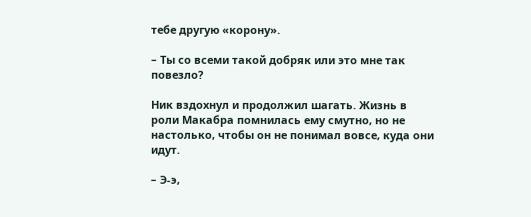тебе другую «корону».

– Ты со всеми такой добряк или это мне так повезло?

Ник вздохнул и продолжил шагать. Жизнь в роли Макабра помнилась ему смутно, но не настолько, чтобы он не понимал вовсе, куда они идут.

– Э-э,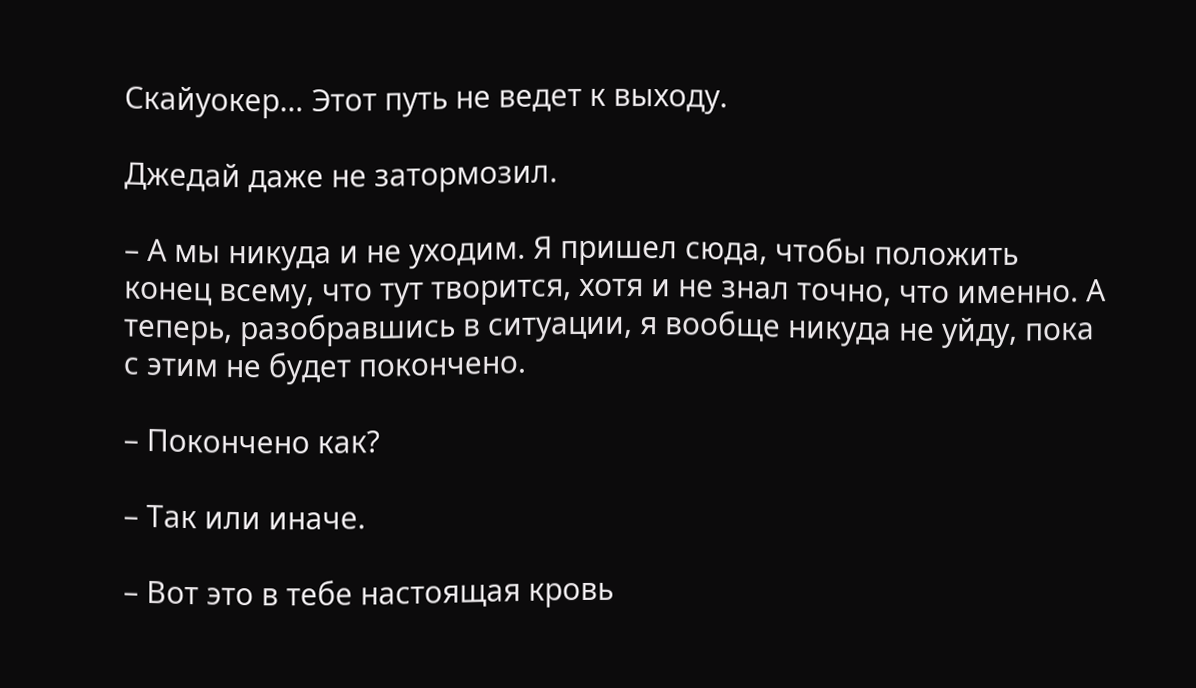Скайуокер… Этот путь не ведет к выходу.

Джедай даже не затормозил.

– А мы никуда и не уходим. Я пришел сюда, чтобы положить конец всему, что тут творится, хотя и не знал точно, что именно. А теперь, разобравшись в ситуации, я вообще никуда не уйду, пока с этим не будет покончено.

– Покончено как?

– Так или иначе.

– Вот это в тебе настоящая кровь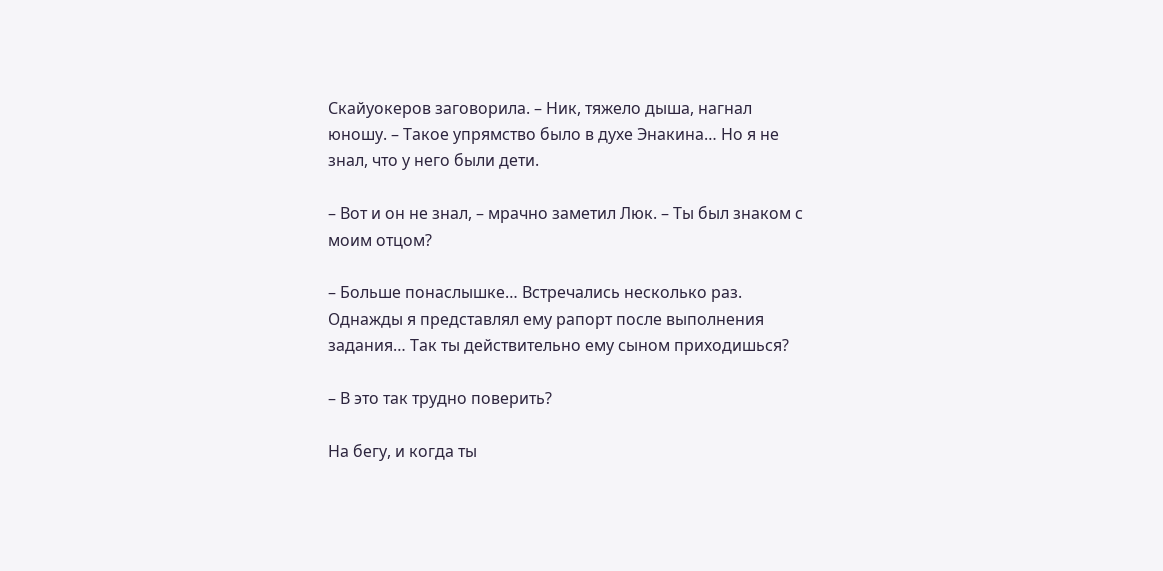Скайуокеров заговорила. – Ник, тяжело дыша, нагнал юношу. – Такое упрямство было в духе Энакина… Но я не знал, что у него были дети.

– Вот и он не знал, – мрачно заметил Люк. – Ты был знаком с моим отцом?

– Больше понаслышке… Встречались несколько раз. Однажды я представлял ему рапорт после выполнения задания… Так ты действительно ему сыном приходишься?

– В это так трудно поверить?

На бегу, и когда ты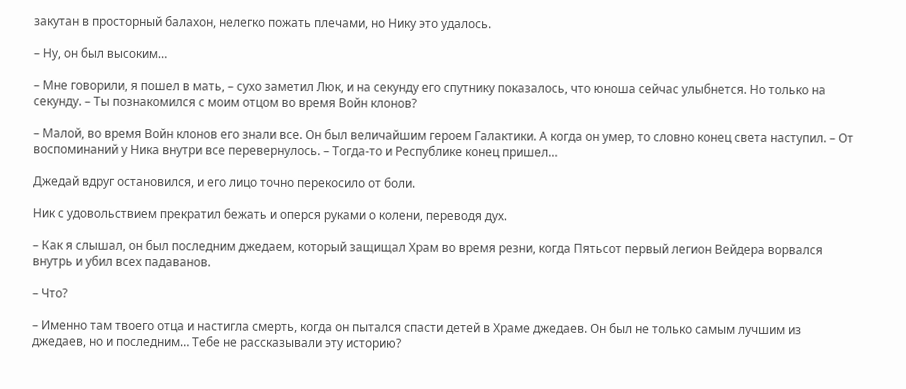закутан в просторный балахон, нелегко пожать плечами, но Нику это удалось.

– Ну, он был высоким…

– Мне говорили, я пошел в мать, – сухо заметил Люк, и на секунду его спутнику показалось, что юноша сейчас улыбнется. Но только на секунду. – Ты познакомился с моим отцом во время Войн клонов?

– Малой, во время Войн клонов его знали все. Он был величайшим героем Галактики. А когда он умер, то словно конец света наступил. – От воспоминаний у Ника внутри все перевернулось. – Тогда-то и Республике конец пришел…

Джедай вдруг остановился, и его лицо точно перекосило от боли.

Ник с удовольствием прекратил бежать и оперся руками о колени, переводя дух.

– Как я слышал, он был последним джедаем, который защищал Храм во время резни, когда Пятьсот первый легион Вейдера ворвался внутрь и убил всех падаванов.

– Что?

– Именно там твоего отца и настигла смерть, когда он пытался спасти детей в Храме джедаев. Он был не только самым лучшим из джедаев, но и последним… Тебе не рассказывали эту историю?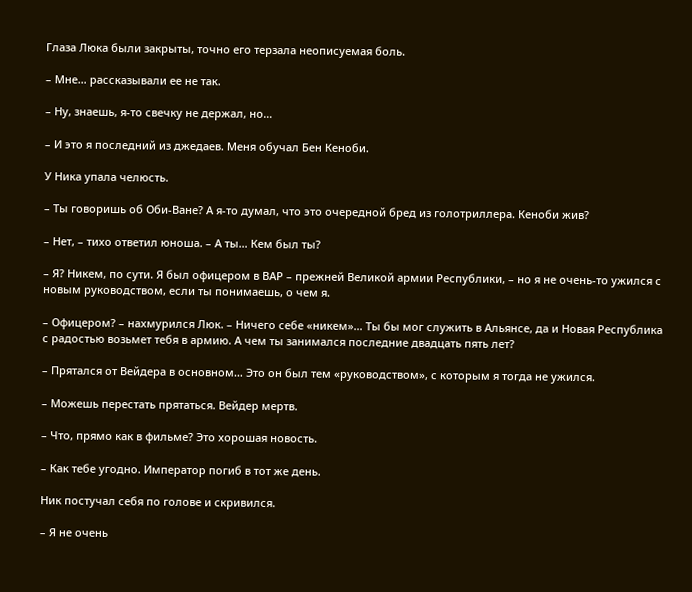Глаза Люка были закрыты, точно его терзала неописуемая боль.

– Мне… рассказывали ее не так.

– Ну, знаешь, я-то свечку не держал, но…

– И это я последний из джедаев. Меня обучал Бен Кеноби.

У Ника упала челюсть.

– Ты говоришь об Оби-Ване? А я-то думал, что это очередной бред из голотриллера. Кеноби жив?

– Нет, – тихо ответил юноша. – А ты… Кем был ты?

– Я? Никем, по сути. Я был офицером в ВАР – прежней Великой армии Республики, – но я не очень-то ужился с новым руководством, если ты понимаешь, о чем я.

– Офицером? – нахмурился Люк. – Ничего себе «никем»… Ты бы мог служить в Альянсе, да и Новая Республика с радостью возьмет тебя в армию. А чем ты занимался последние двадцать пять лет?

– Прятался от Вейдера в основном… Это он был тем «руководством», с которым я тогда не ужился.

– Можешь перестать прятаться. Вейдер мертв.

– Что, прямо как в фильме? Это хорошая новость.

– Как тебе угодно. Император погиб в тот же день.

Ник постучал себя по голове и скривился.

– Я не очень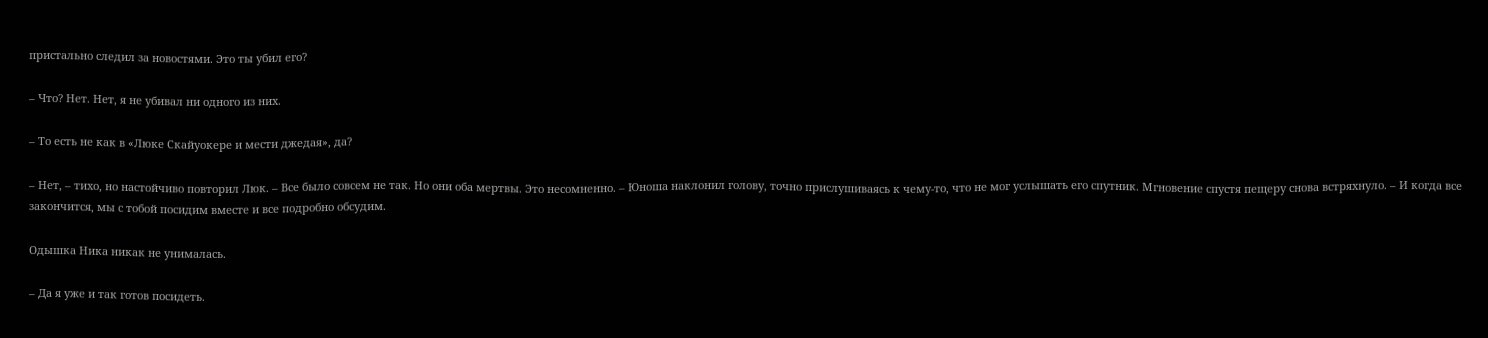пристально следил за новостями. Это ты убил его?

– Что? Нет. Нет, я не убивал ни одного из них.

– То есть не как в «Люке Скайуокере и мести джедая», да?

– Нет, – тихо, но настойчиво повторил Люк. – Все было совсем не так. Но они оба мертвы. Это несомненно. – Юноша наклонил голову, точно прислушиваясь к чему-то, что не мог услышать его спутник. Мгновение спустя пещеру снова встряхнуло. – И когда все закончится, мы с тобой посидим вместе и все подробно обсудим.

Одышка Ника никак не унималась.

– Да я уже и так готов посидеть.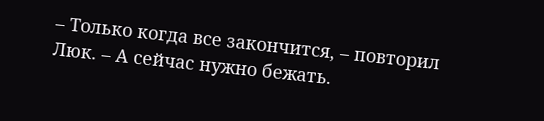– Только когда все закончится, – повторил Люк. – А сейчас нужно бежать.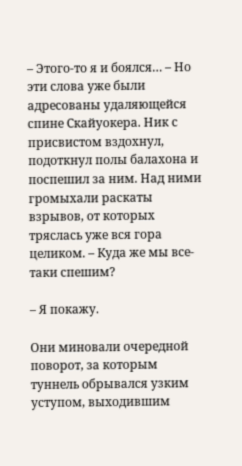– Этого-то я и боялся… – Но эти слова уже были адресованы удаляющейся спине Скайуокера. Ник с присвистом вздохнул, подоткнул полы балахона и поспешил за ним. Над ними громыхали раскаты взрывов, от которых тряслась уже вся гора целиком. – Куда же мы все-таки спешим?

– Я покажу.

Они миновали очередной поворот, за которым туннель обрывался узким уступом, выходившим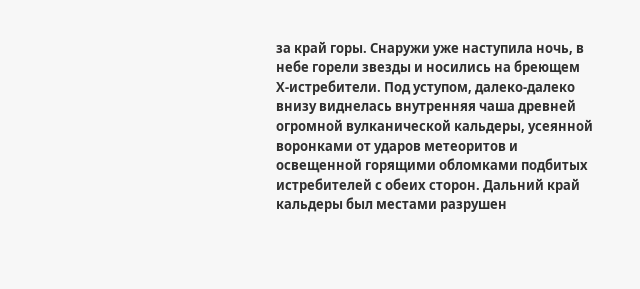за край горы. Снаружи уже наступила ночь, в небе горели звезды и носились на бреющем Х-истребители. Под уступом, далеко-далеко внизу виднелась внутренняя чаша древней огромной вулканической кальдеры, усеянной воронками от ударов метеоритов и освещенной горящими обломками подбитых истребителей с обеих сторон. Дальний край кальдеры был местами разрушен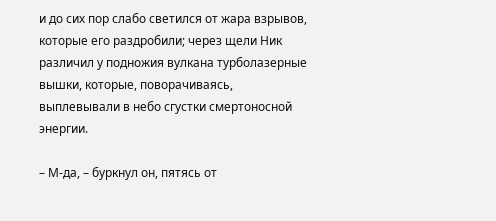и до сих пор слабо светился от жара взрывов, которые его раздробили; через щели Ник различил у подножия вулкана турболазерные вышки, которые, поворачиваясь, выплевывали в небо сгустки смертоносной энергии.

– М-да, – буркнул он, пятясь от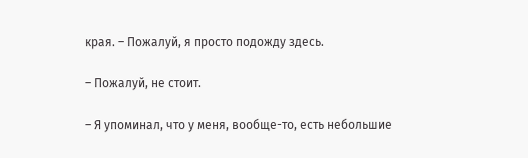края. – Пожалуй, я просто подожду здесь.

– Пожалуй, не стоит.

– Я упоминал, что у меня, вообще-то, есть небольшие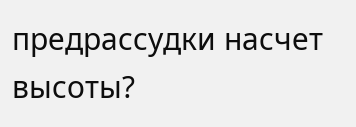предрассудки насчет высоты?